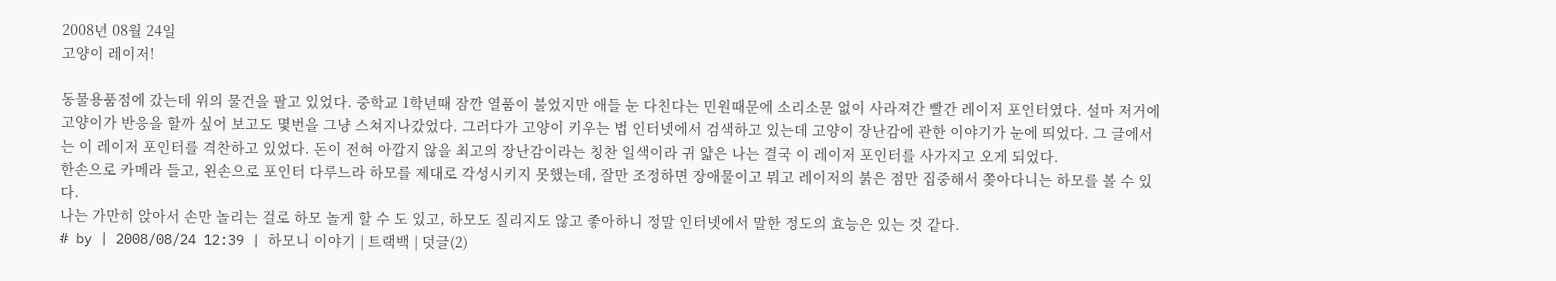2008년 08월 24일
고양이 레이저!

동물용품점에 갔는데 위의 물건을 팔고 있었다. 중학교 1학년때 잠깐 열품이 불었지만 애들 눈 다친다는 민원때문에 소리소문 없이 사라져간 빨간 레이저 포인터였다. 설마 저거에 고양이가 반응을 할까 싶어 보고도 몇번을 그냥 스쳐지나갔었다. 그러다가 고양이 키우는 법 인터넷에서 검색하고 있는데 고양이 장난감에 관한 이야기가 눈에 띄었다. 그 글에서는 이 레이저 포인터를 격찬하고 있었다. 돈이 전혀 아깝지 않을 최고의 장난감이라는 칭찬 일색이라 귀 얇은 나는 결국 이 레이저 포인터를 사가지고 오게 되었다.
한손으로 카메라 들고, 왼손으로 포인터 다루느라 하모를 제대로 각성시키지 못했는데, 잘만 조정하면 장애물이고 뭐고 레이저의 붉은 점만 집중해서 쫒아다니는 하모를 볼 수 있다.
나는 가만히 앉아서 손만 놀리는 걸로 하모 놀게 할 수 도 있고, 하모도 질리지도 않고 좋아하니 정말 인터넷에서 말한 정도의 효능은 있는 것 같다.
# by | 2008/08/24 12:39 | 하모니 이야기 | 트랙백 | 덧글(2)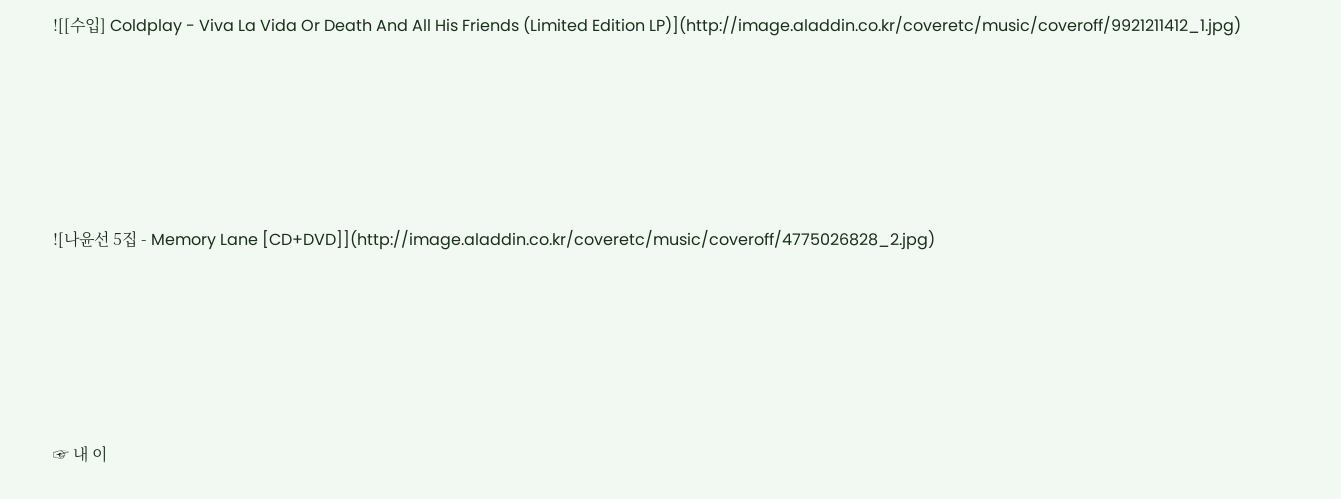![[수입] Coldplay - Viva La Vida Or Death And All His Friends (Limited Edition LP)](http://image.aladdin.co.kr/coveretc/music/coveroff/9921211412_1.jpg)





![나윤선 5집 - Memory Lane [CD+DVD]](http://image.aladdin.co.kr/coveretc/music/coveroff/4775026828_2.jpg)





☞ 내 이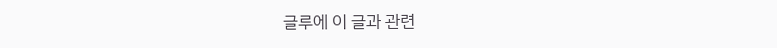글루에 이 글과 관련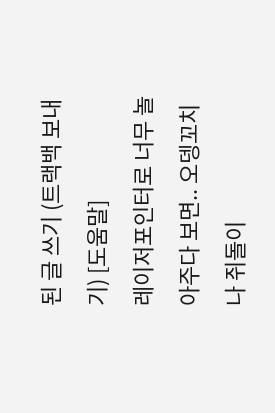된 글 쓰기 (트랙백 보내기) [도움말]
레이저포인터로 너무 놀아주다 보면.. 오뎅꼬치나 쥐돌이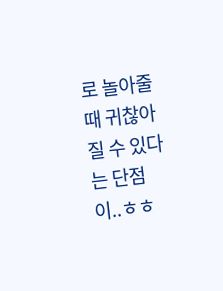로 놀아줄 때 귀찮아 질 수 있다는 단점이..ㅎㅎ